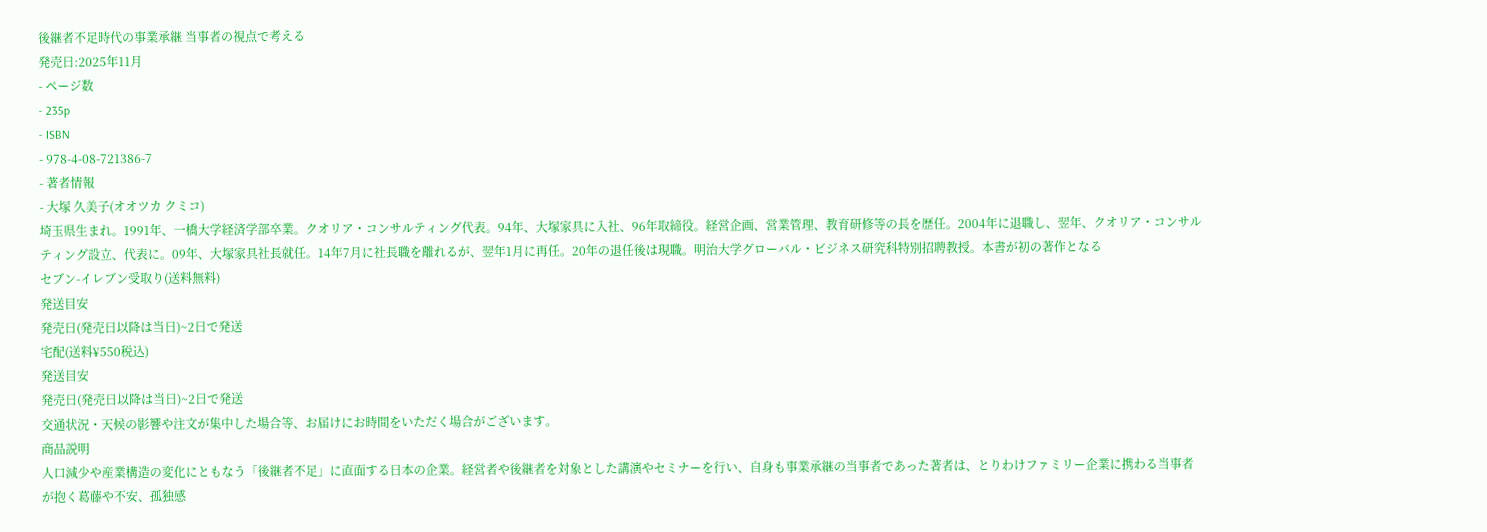後継者不足時代の事業承継 当事者の視点で考える
発売日:2025年11月
- ページ数
- 235p
- ISBN
- 978-4-08-721386-7
- 著者情報
- 大塚 久美子(オオツカ クミコ)
埼玉県生まれ。1991年、一橋大学経済学部卒業。クオリア・コンサルティング代表。94年、大塚家具に入社、96年取締役。経営企画、営業管理、教育研修等の長を歴任。2004年に退職し、翌年、クオリア・コンサルティング設立、代表に。09年、大塚家具社長就任。14年7月に社長職を離れるが、翌年1月に再任。20年の退任後は現職。明治大学グローバル・ビジネス研究科特別招聘教授。本書が初の著作となる
セブン-イレブン受取り(送料無料)
発送目安
発売日(発売日以降は当日)~2日で発送
宅配(送料¥550税込)
発送目安
発売日(発売日以降は当日)~2日で発送
交通状況・天候の影響や注文が集中した場合等、お届けにお時間をいただく場合がございます。
商品説明
人口減少や産業構造の変化にともなう「後継者不足」に直面する日本の企業。経営者や後継者を対象とした講演やセミナーを行い、自身も事業承継の当事者であった著者は、とりわけファミリー企業に携わる当事者が抱く葛藤や不安、孤独感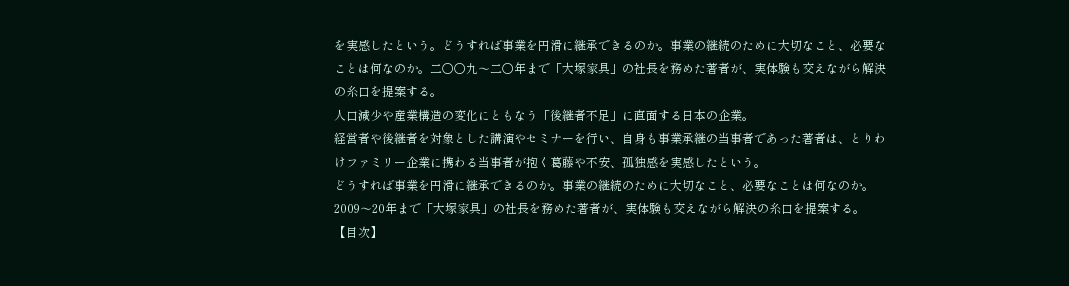を実感したという。どうすれば事業を円滑に継承できるのか。事業の継続のために大切なこと、必要なことは何なのか。二〇〇九〜二〇年まで「大塚家具」の社長を務めた著者が、実体験も交えながら解決の糸口を提案する。
人口減少や産業構造の変化にともなう「後継者不足」に直面する日本の企業。
経営者や後継者を対象とした講演やセミナーを行い、自身も事業承継の当事者であった著者は、とりわけファミリー企業に携わる当事者が抱く葛藤や不安、孤独感を実感したという。
どうすれば事業を円滑に継承できるのか。事業の継続のために大切なこと、必要なことは何なのか。
2009〜20年まで「大塚家具」の社長を務めた著者が、実体験も交えながら解決の糸口を提案する。
【目次】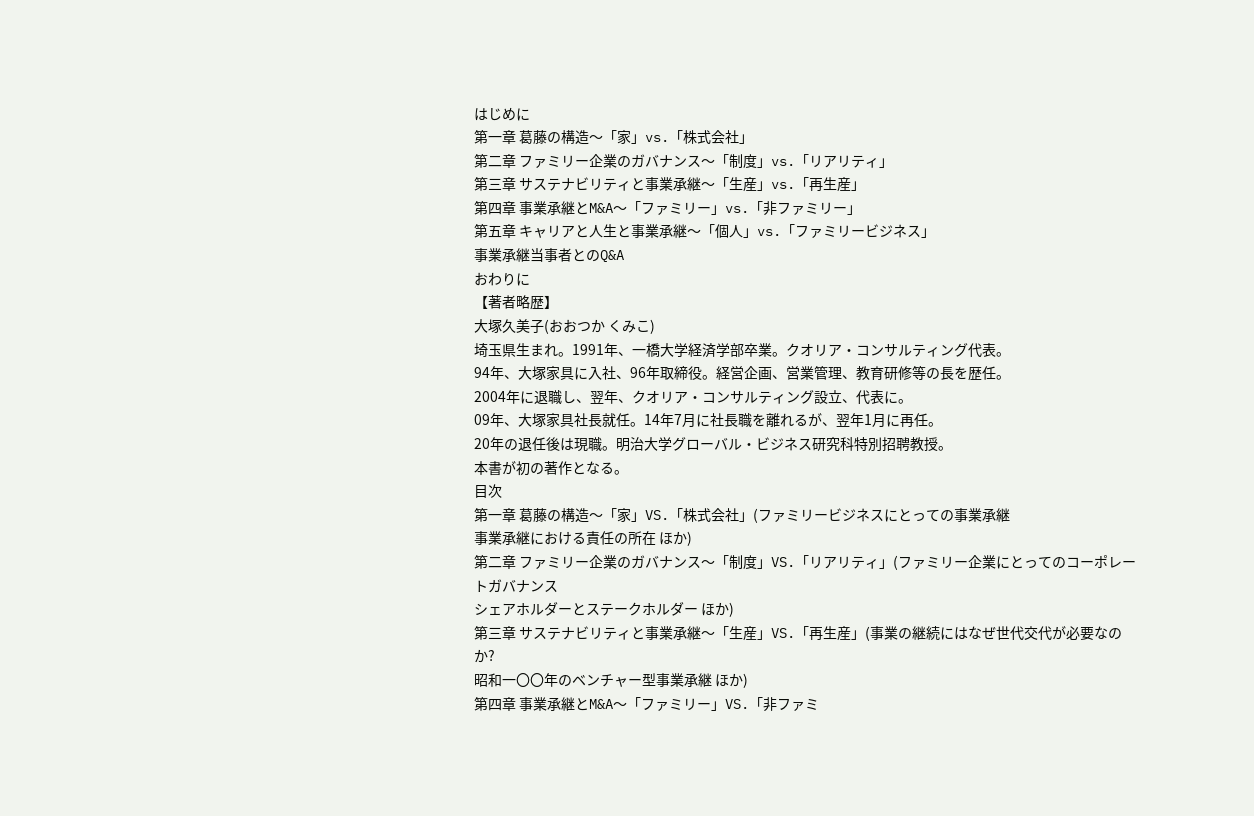はじめに
第一章 葛藤の構造〜「家」vs.「株式会社」
第二章 ファミリー企業のガバナンス〜「制度」vs.「リアリティ」
第三章 サステナビリティと事業承継〜「生産」vs.「再生産」
第四章 事業承継とM&A〜「ファミリー」vs.「非ファミリー」
第五章 キャリアと人生と事業承継〜「個人」vs.「ファミリービジネス」
事業承継当事者とのQ&A
おわりに
【著者略歴】
大塚久美子(おおつか くみこ)
埼玉県生まれ。1991年、一橋大学経済学部卒業。クオリア・コンサルティング代表。
94年、大塚家具に入社、96年取締役。経営企画、営業管理、教育研修等の長を歴任。
2004年に退職し、翌年、クオリア・コンサルティング設立、代表に。
09年、大塚家具社長就任。14年7月に社長職を離れるが、翌年1月に再任。
20年の退任後は現職。明治大学グローバル・ビジネス研究科特別招聘教授。
本書が初の著作となる。
目次
第一章 葛藤の構造〜「家」VS.「株式会社」(ファミリービジネスにとっての事業承継
事業承継における責任の所在 ほか)
第二章 ファミリー企業のガバナンス〜「制度」VS.「リアリティ」(ファミリー企業にとってのコーポレートガバナンス
シェアホルダーとステークホルダー ほか)
第三章 サステナビリティと事業承継〜「生産」VS.「再生産」(事業の継続にはなぜ世代交代が必要なのか?
昭和一〇〇年のベンチャー型事業承継 ほか)
第四章 事業承継とM&A〜「ファミリー」VS.「非ファミ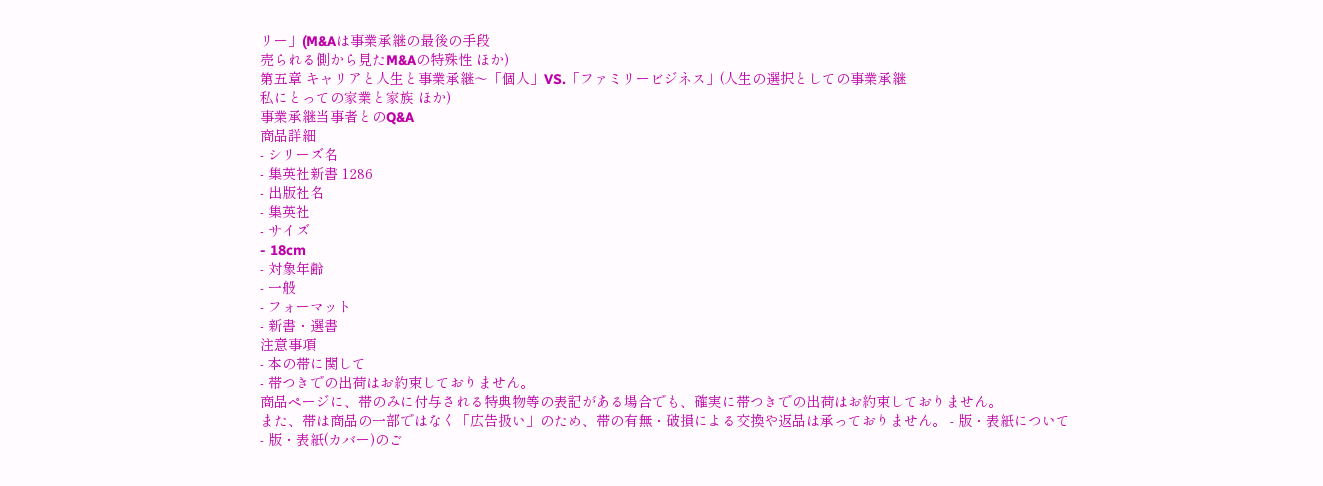リー」(M&Aは事業承継の最後の手段
売られる側から見たM&Aの特殊性 ほか)
第五章 キャリアと人生と事業承継〜「個人」VS.「ファミリービジネス」(人生の選択としての事業承継
私にとっての家業と家族 ほか)
事業承継当事者とのQ&A
商品詳細
- シリーズ名
- 集英社新書 1286
- 出版社名
- 集英社
- サイズ
- 18cm
- 対象年齢
- 一般
- フォーマット
- 新書・選書
注意事項
- 本の帯に関して
- 帯つきでの出荷はお約束しておりません。
商品ページに、帯のみに付与される特典物等の表記がある場合でも、確実に帯つきでの出荷はお約束しておりません。
また、帯は商品の一部ではなく「広告扱い」のため、帯の有無・破損による交換や返品は承っておりません。 - 版・表紙について
- 版・表紙(カバー)のご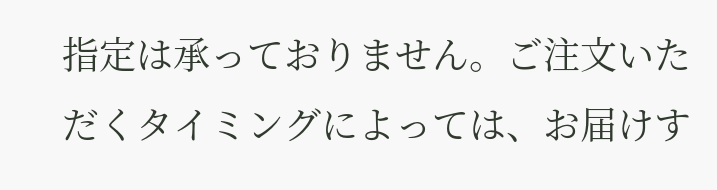指定は承っておりません。ご注文いただくタイミングによっては、お届けす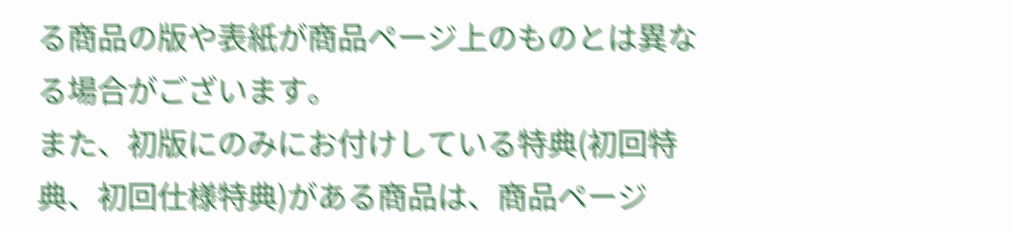る商品の版や表紙が商品ページ上のものとは異なる場合がございます。
また、初版にのみにお付けしている特典(初回特典、初回仕様特典)がある商品は、商品ページ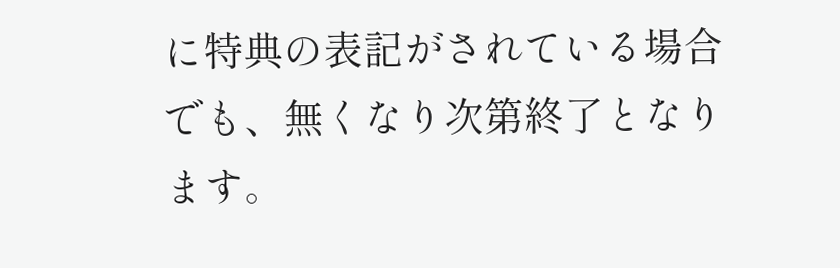に特典の表記がされている場合でも、無くなり次第終了となります。